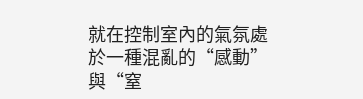就在控制室內的氣氛處於一種混亂的“感動”與“窒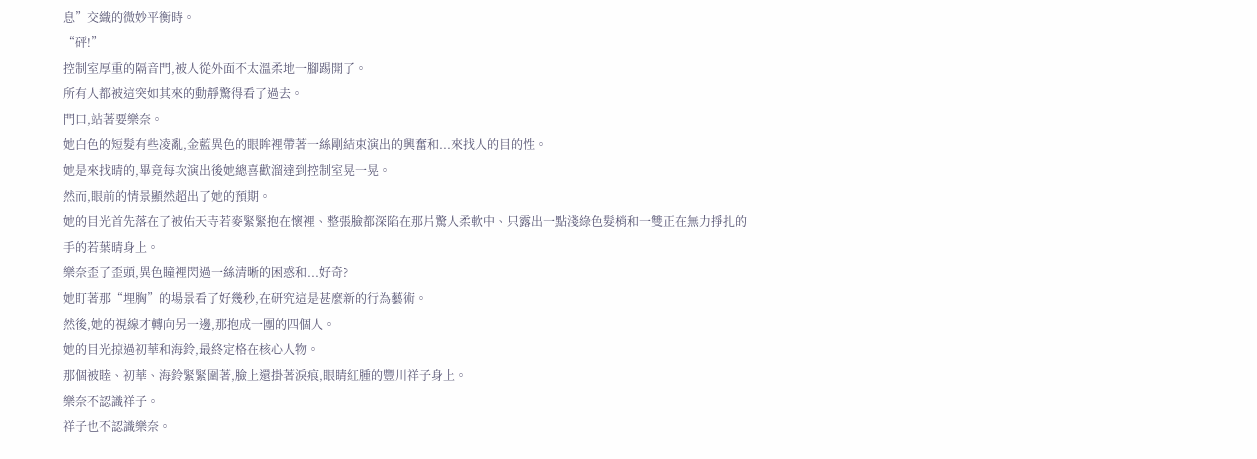息”交織的微妙平衡時。
“砰!”
控制室厚重的隔音門,被人從外面不太溫柔地一腳踢開了。
所有人都被這突如其來的動靜驚得看了過去。
門口,站著要樂奈。
她白色的短髮有些凌亂,金藍異色的眼眸裡帶著一絲剛結束演出的興奮和...來找人的目的性。
她是來找晴的,畢竟每次演出後她總喜歡溜達到控制室晃一晃。
然而,眼前的情景顯然超出了她的預期。
她的目光首先落在了被佑天寺若麥緊緊抱在懷裡、整張臉都深陷在那片驚人柔軟中、只露出一點淺綠色髮梢和一雙正在無力掙扎的手的若葉晴身上。
樂奈歪了歪頭,異色瞳裡閃過一絲清晰的困惑和...好奇?
她盯著那“埋胸”的場景看了好幾秒,在研究這是甚麼新的行為藝術。
然後,她的視線才轉向另一邊,那抱成一團的四個人。
她的目光掠過初華和海鈴,最終定格在核心人物。
那個被睦、初華、海鈴緊緊圍著,臉上還掛著淚痕,眼睛紅腫的豐川祥子身上。
樂奈不認識祥子。
祥子也不認識樂奈。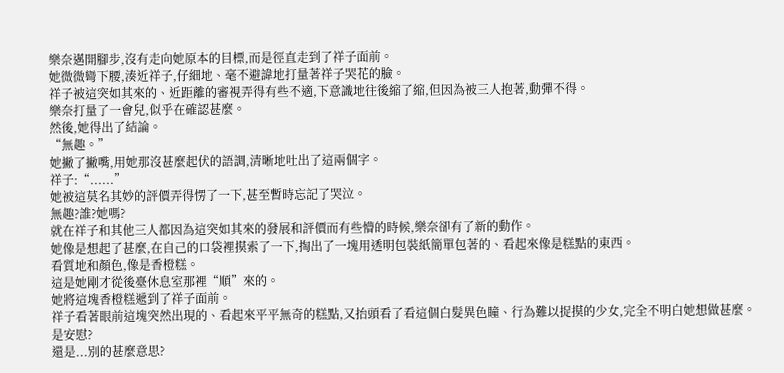樂奈邁開腳步,沒有走向她原本的目標,而是徑直走到了祥子面前。
她微微彎下腰,湊近祥子,仔細地、毫不避諱地打量著祥子哭花的臉。
祥子被這突如其來的、近距離的審視弄得有些不適,下意識地往後縮了縮,但因為被三人抱著,動彈不得。
樂奈打量了一會兒,似乎在確認甚麼。
然後,她得出了結論。
“無趣。”
她撇了撇嘴,用她那沒甚麼起伏的語調,清晰地吐出了這兩個字。
祥子:“......”
她被這莫名其妙的評價弄得愣了一下,甚至暫時忘記了哭泣。
無趣?誰?她嗎?
就在祥子和其他三人都因為這突如其來的發展和評價而有些懵的時候,樂奈卻有了新的動作。
她像是想起了甚麼,在自己的口袋裡摸索了一下,掏出了一塊用透明包裝紙簡單包著的、看起來像是糕點的東西。
看質地和顏色,像是香橙糕。
這是她剛才從後臺休息室那裡“順”來的。
她將這塊香橙糕遞到了祥子面前。
祥子看著眼前這塊突然出現的、看起來平平無奇的糕點,又抬頭看了看這個白髮異色瞳、行為難以捉摸的少女,完全不明白她想做甚麼。
是安慰?
還是...別的甚麼意思?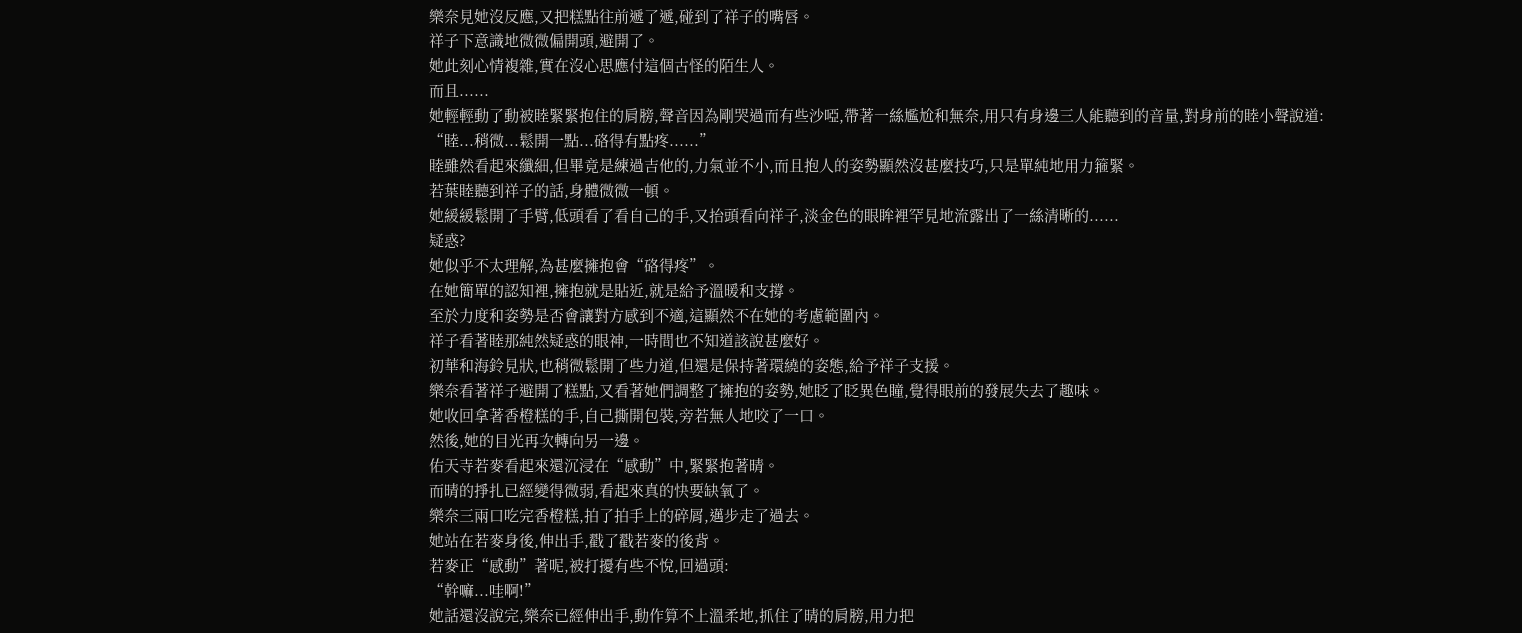樂奈見她沒反應,又把糕點往前遞了遞,碰到了祥子的嘴唇。
祥子下意識地微微偏開頭,避開了。
她此刻心情複雜,實在沒心思應付這個古怪的陌生人。
而且......
她輕輕動了動被睦緊緊抱住的肩膀,聲音因為剛哭過而有些沙啞,帶著一絲尷尬和無奈,用只有身邊三人能聽到的音量,對身前的睦小聲說道:
“睦...稍微...鬆開一點...硌得有點疼......”
睦雖然看起來纖細,但畢竟是練過吉他的,力氣並不小,而且抱人的姿勢顯然沒甚麼技巧,只是單純地用力箍緊。
若葉睦聽到祥子的話,身體微微一頓。
她緩緩鬆開了手臂,低頭看了看自己的手,又抬頭看向祥子,淡金色的眼眸裡罕見地流露出了一絲清晰的......
疑惑?
她似乎不太理解,為甚麼擁抱會“硌得疼”。
在她簡單的認知裡,擁抱就是貼近,就是給予溫暖和支撐。
至於力度和姿勢是否會讓對方感到不適,這顯然不在她的考慮範圍內。
祥子看著睦那純然疑惑的眼神,一時間也不知道該說甚麼好。
初華和海鈴見狀,也稍微鬆開了些力道,但還是保持著環繞的姿態,給予祥子支援。
樂奈看著祥子避開了糕點,又看著她們調整了擁抱的姿勢,她眨了眨異色瞳,覺得眼前的發展失去了趣味。
她收回拿著香橙糕的手,自己撕開包裝,旁若無人地咬了一口。
然後,她的目光再次轉向另一邊。
佑天寺若麥看起來還沉浸在“感動”中,緊緊抱著晴。
而晴的掙扎已經變得微弱,看起來真的快要缺氧了。
樂奈三兩口吃完香橙糕,拍了拍手上的碎屑,邁步走了過去。
她站在若麥身後,伸出手,戳了戳若麥的後背。
若麥正“感動”著呢,被打擾有些不悅,回過頭:
“幹嘛...哇啊!”
她話還沒說完,樂奈已經伸出手,動作算不上溫柔地,抓住了晴的肩膀,用力把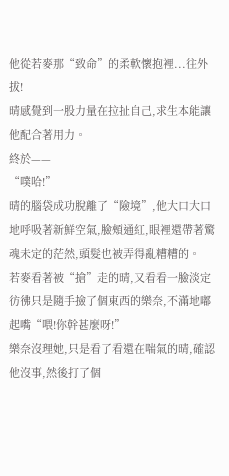他從若麥那“致命”的柔軟懷抱裡...往外拔!
晴感覺到一股力量在拉扯自己,求生本能讓他配合著用力。
終於——
“噗哈!”
晴的腦袋成功脫離了“險境”,他大口大口地呼吸著新鮮空氣,臉頰通紅,眼裡還帶著驚魂未定的茫然,頭髮也被弄得亂糟糟的。
若麥看著被“搶”走的晴,又看看一臉淡定彷彿只是隨手撿了個東西的樂奈,不滿地嘟起嘴“喂!你幹甚麼呀!”
樂奈沒理她,只是看了看還在喘氣的晴,確認他沒事,然後打了個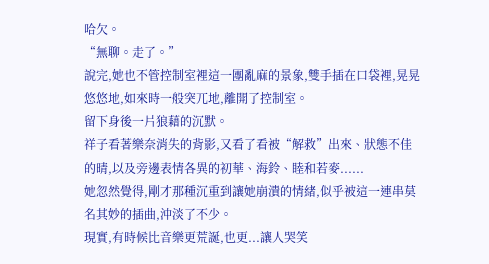哈欠。
“無聊。走了。”
說完,她也不管控制室裡這一團亂麻的景象,雙手插在口袋裡,晃晃悠悠地,如來時一般突兀地,離開了控制室。
留下身後一片狼藉的沉默。
祥子看著樂奈消失的背影,又看了看被“解救”出來、狀態不佳的晴,以及旁邊表情各異的初華、海鈴、睦和若麥......
她忽然覺得,剛才那種沉重到讓她崩潰的情緒,似乎被這一連串莫名其妙的插曲,沖淡了不少。
現實,有時候比音樂更荒誕,也更...讓人哭笑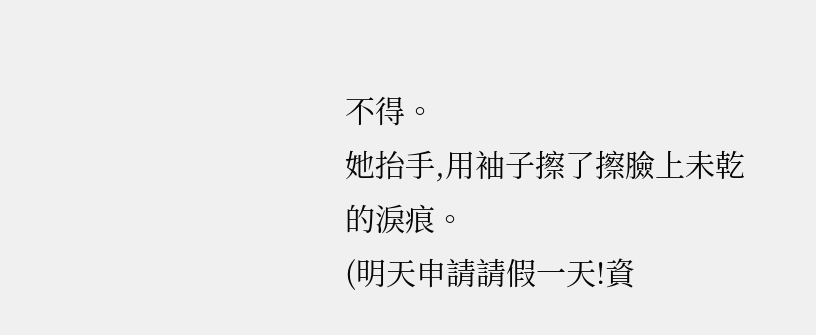不得。
她抬手,用袖子擦了擦臉上未乾的淚痕。
(明天申請請假一天!資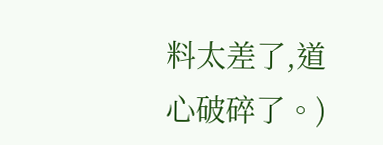料太差了,道心破碎了。)